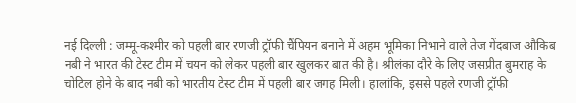नई दिल्ली : जम्मू-कश्मीर को पहली बार रणजी ट्रॉफी चैंपियन बनाने में अहम भूमिका निभाने वाले तेज गेंदबाज औकिब नबी ने भारत की टेस्ट टीम में चयन को लेकर पहली बार खुलकर बात की है। श्रीलंका दौरे के लिए जसप्रीत बुमराह के चोटिल होने के बाद नबी को भारतीय टेस्ट टीम में पहली बार जगह मिली। हालांकि, इससे पहले रणजी ट्रॉफी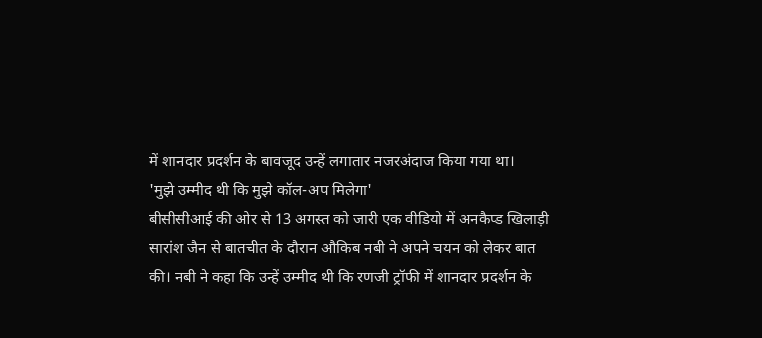में शानदार प्रदर्शन के बावजूद उन्हें लगातार नजरअंदाज किया गया था।
'मुझे उम्मीद थी कि मुझे कॉल-अप मिलेगा'
बीसीसीआई की ओर से 13 अगस्त को जारी एक वीडियो में अनकैप्ड खिलाड़ी सारांश जैन से बातचीत के दौरान औकिब नबी ने अपने चयन को लेकर बात की। नबी ने कहा कि उन्हें उम्मीद थी कि रणजी ट्रॉफी में शानदार प्रदर्शन के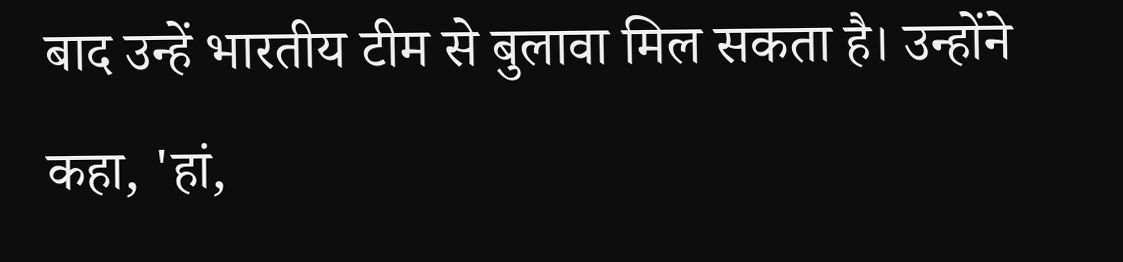बाद उन्हें भारतीय टीम से बुलावा मिल सकता है। उन्होंने कहा, 'हां,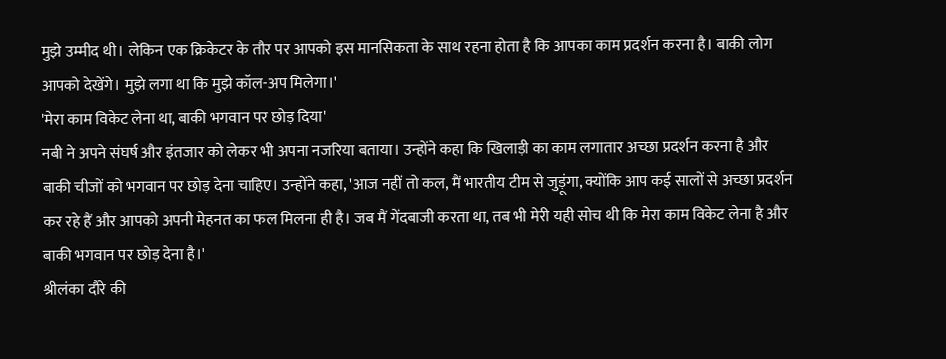मुझे उम्मीद थी। लेकिन एक क्रिकेटर के तौर पर आपको इस मानसिकता के साथ रहना होता है कि आपका काम प्रदर्शन करना है। बाकी लोग आपको देखेंगे। मुझे लगा था कि मुझे कॉल-अप मिलेगा।'
'मेरा काम विकेट लेना था, बाकी भगवान पर छोड़ दिया'
नबी ने अपने संघर्ष और इंतजार को लेकर भी अपना नजरिया बताया। उन्होंने कहा कि खिलाड़ी का काम लगातार अच्छा प्रदर्शन करना है और बाकी चीजों को भगवान पर छोड़ देना चाहिए। उन्होंने कहा, 'आज नहीं तो कल, मैं भारतीय टीम से जुड़ूंगा, क्योंकि आप कई सालों से अच्छा प्रदर्शन कर रहे हैं और आपको अपनी मेहनत का फल मिलना ही है। जब मैं गेंदबाजी करता था, तब भी मेरी यही सोच थी कि मेरा काम विकेट लेना है और बाकी भगवान पर छोड़ देना है।'
श्रीलंका दौरे की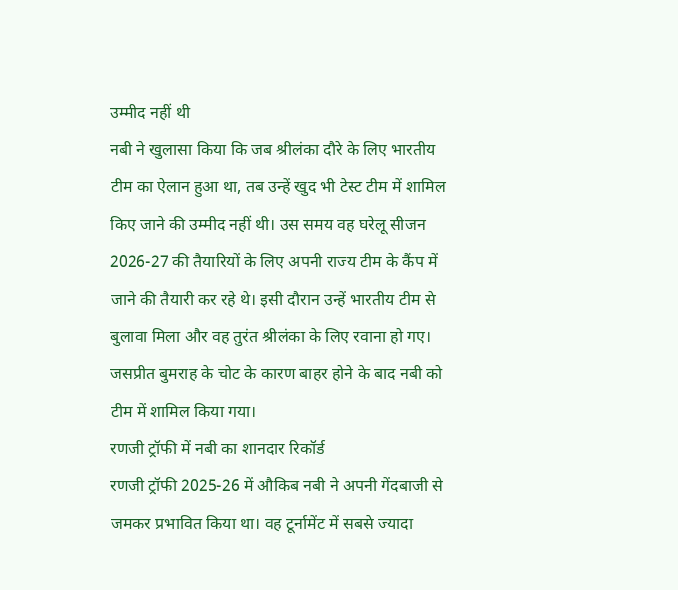उम्मीद नहीं थी
नबी ने खुलासा किया कि जब श्रीलंका दौरे के लिए भारतीय टीम का ऐलान हुआ था, तब उन्हें खुद भी टेस्ट टीम में शामिल किए जाने की उम्मीद नहीं थी। उस समय वह घरेलू सीजन 2026-27 की तैयारियों के लिए अपनी राज्य टीम के कैंप में जाने की तैयारी कर रहे थे। इसी दौरान उन्हें भारतीय टीम से बुलावा मिला और वह तुरंत श्रीलंका के लिए रवाना हो गए। जसप्रीत बुमराह के चोट के कारण बाहर होने के बाद नबी को टीम में शामिल किया गया।
रणजी ट्रॉफी में नबी का शानदार रिकॉर्ड
रणजी ट्रॉफी 2025-26 में औकिब नबी ने अपनी गेंदबाजी से जमकर प्रभावित किया था। वह टूर्नामेंट में सबसे ज्यादा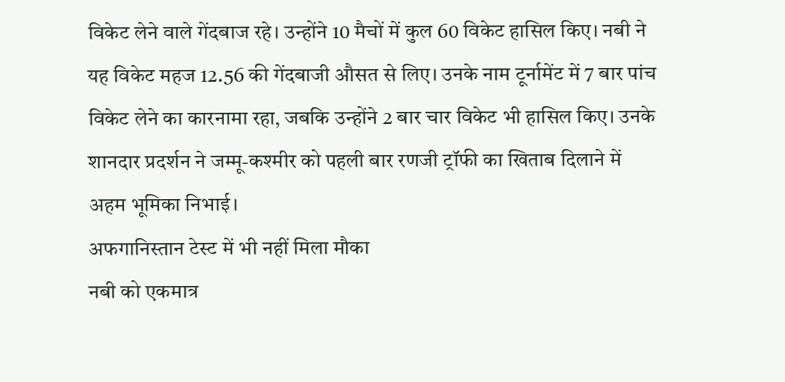विकेट लेने वाले गेंदबाज रहे। उन्होंने 10 मैचों में कुल 60 विकेट हासिल किए। नबी ने यह विकेट महज 12.56 की गेंदबाजी औसत से लिए। उनके नाम टूर्नामेंट में 7 बार पांच विकेट लेने का कारनामा रहा, जबकि उन्होंने 2 बार चार विकेट भी हासिल किए। उनके शानदार प्रदर्शन ने जम्मू-कश्मीर को पहली बार रणजी ट्रॉफी का खिताब दिलाने में अहम भूमिका निभाई।
अफगानिस्तान टेस्ट में भी नहीं मिला मौका
नबी को एकमात्र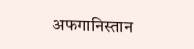अफगानिस्तान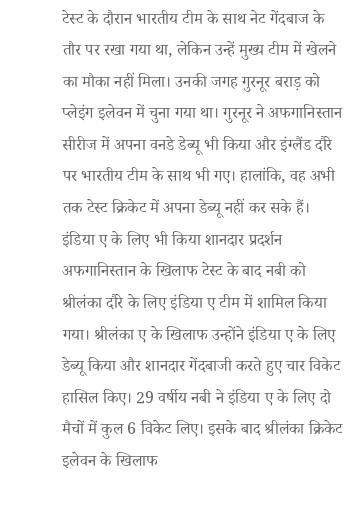टेस्ट के दौरान भारतीय टीम के साथ नेट गेंदबाज के तौर पर रखा गया था, लेकिन उन्हें मुख्य टीम में खेलने का मौका नहीं मिला। उनकी जगह गुरनूर बराड़ को प्लेइंग इलेवन में चुना गया था। गुरनूर ने अफगानिस्तान सीरीज में अपना वनडे डेब्यू भी किया और इंग्लैंड दौरे पर भारतीय टीम के साथ भी गए। हालांकि, वह अभी तक टेस्ट क्रिकेट में अपना डेब्यू नहीं कर सके हैं।
इंडिया ए के लिए भी किया शानदार प्रदर्शन
अफगानिस्तान के खिलाफ टेस्ट के बाद नबी को श्रीलंका दौरे के लिए इंडिया ए टीम में शामिल किया गया। श्रीलंका ए के खिलाफ उन्होंने इंडिया ए के लिए डेब्यू किया और शानदार गेंदबाजी करते हुए चार विकेट हासिल किए। 29 वर्षीय नबी ने इंडिया ए के लिए दो मैचों में कुल 6 विकेट लिए। इसके बाद श्रीलंका क्रिकेट इलेवन के खिलाफ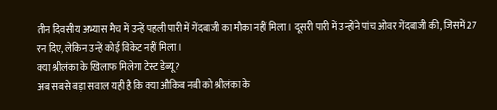तीन दिवसीय अभ्यास मैच में उन्हें पहली पारी में गेंदबाजी का मौका नहीं मिला। दूसरी पारी में उन्होंने पांच ओवर गेंदबाजी की, जिसमें 27 रन दिए, लेकिन उन्हें कोई विकेट नहीं मिला।
क्या श्रीलंका के खिलाफ मिलेगा टेस्ट डेब्यू?
अब सबसे बड़ा सवाल यही है कि क्या औकिब नबी को श्रीलंका के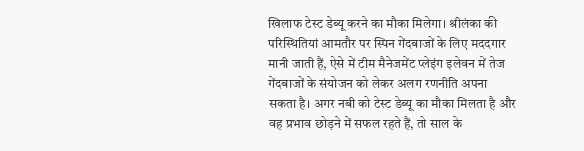खिलाफ टेस्ट डेब्यू करने का मौका मिलेगा। श्रीलंका की परिस्थितियां आमतौर पर स्पिन गेंदबाजों के लिए मददगार मानी जाती हैं, ऐसे में टीम मैनेजमेंट प्लेइंग इलेवन में तेज गेंदबाजों के संयोजन को लेकर अलग रणनीति अपना सकता है। अगर नबी को टेस्ट डेब्यू का मौका मिलता है और वह प्रभाव छोड़ने में सफल रहते हैं, तो साल के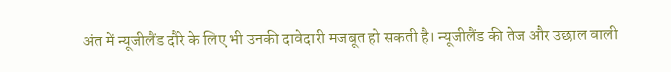अंत में न्यूजीलैंड दौरे के लिए भी उनकी दावेदारी मजबूत हो सकती है। न्यूजीलैंड की तेज और उछाल वाली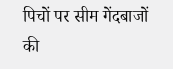पिचों पर सीम गेंदबाजों की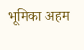भूमिका अहम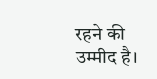रहने की उम्मीद है।